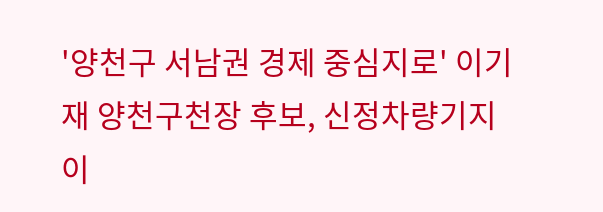'양천구 서남권 경제 중심지로' 이기재 양천구천장 후보, 신정차량기지 이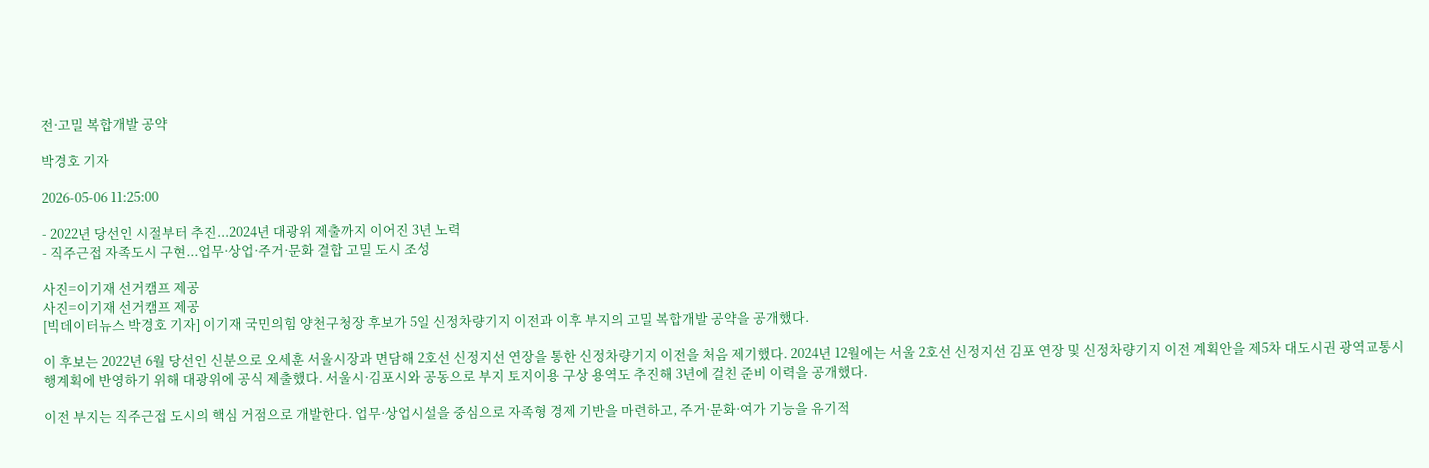전·고밀 복합개발 공약

박경호 기자

2026-05-06 11:25:00

- 2022년 당선인 시절부터 추진...2024년 대광위 제출까지 이어진 3년 노력
- 직주근접 자족도시 구현...업무·상업·주거·문화 결합 고밀 도시 조성

사진=이기재 선거캠프 제공
사진=이기재 선거캠프 제공
[빅데이터뉴스 박경호 기자] 이기재 국민의힘 양천구청장 후보가 5일 신정차량기지 이전과 이후 부지의 고밀 복합개발 공약을 공개했다.

이 후보는 2022년 6월 당선인 신분으로 오세훈 서울시장과 면담해 2호선 신정지선 연장을 통한 신정차량기지 이전을 처음 제기했다. 2024년 12월에는 서울 2호선 신정지선 김포 연장 및 신정차량기지 이전 계획안을 제5차 대도시권 광역교통시행계획에 반영하기 위해 대광위에 공식 제출했다. 서울시·김포시와 공동으로 부지 토지이용 구상 용역도 추진해 3년에 걸친 준비 이력을 공개했다.

이전 부지는 직주근접 도시의 핵심 거점으로 개발한다. 업무·상업시설을 중심으로 자족형 경제 기반을 마련하고, 주거·문화·여가 기능을 유기적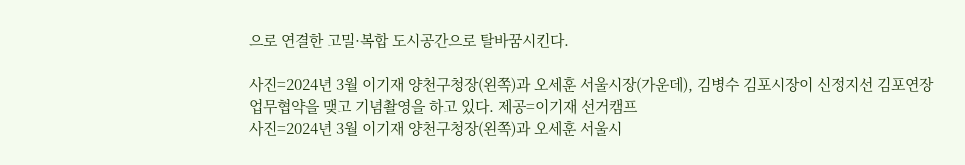으로 연결한 고밀·복합 도시공간으로 탈바꿈시킨다.

사진=2024년 3월 이기재 양천구청장(왼쪽)과 오세훈 서울시장(가운데), 김병수 김포시장이 신정지선 김포연장 업무협약을 맺고 기념촬영을 하고 있다. 제공=이기재 선거캠프
사진=2024년 3월 이기재 양천구청장(왼쪽)과 오세훈 서울시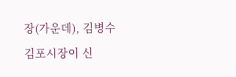장(가운데), 김병수 김포시장이 신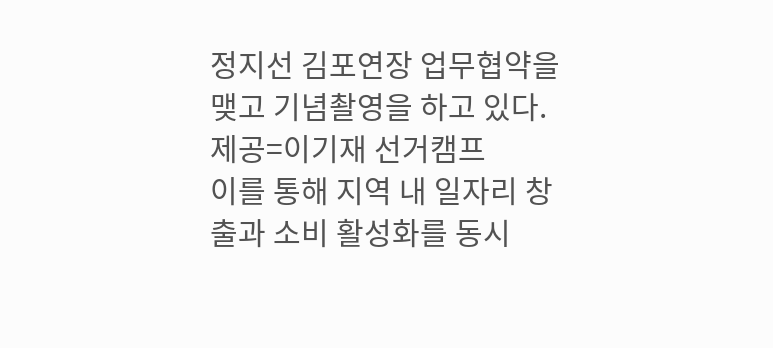정지선 김포연장 업무협약을 맺고 기념촬영을 하고 있다. 제공=이기재 선거캠프
이를 통해 지역 내 일자리 창출과 소비 활성화를 동시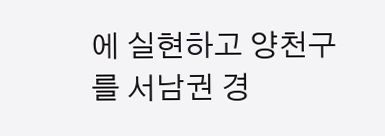에 실현하고 양천구를 서남권 경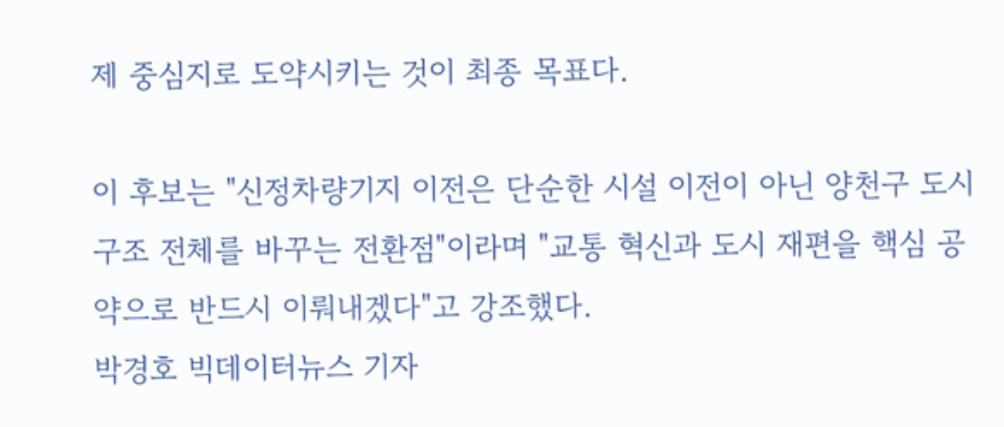제 중심지로 도약시키는 것이 최종 목표다.

이 후보는 "신정차량기지 이전은 단순한 시설 이전이 아닌 양천구 도시 구조 전체를 바꾸는 전환점"이라며 "교통 혁신과 도시 재편을 핵심 공약으로 반드시 이뤄내겠다"고 강조했다.
박경호 빅데이터뉴스 기자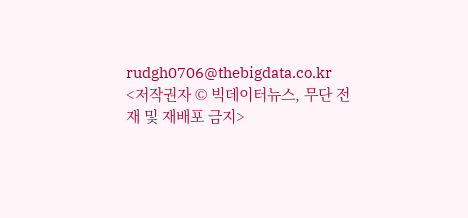rudgh0706@thebigdata.co.kr
<저작권자 © 빅데이터뉴스, 무단 전재 및 재배포 금지>